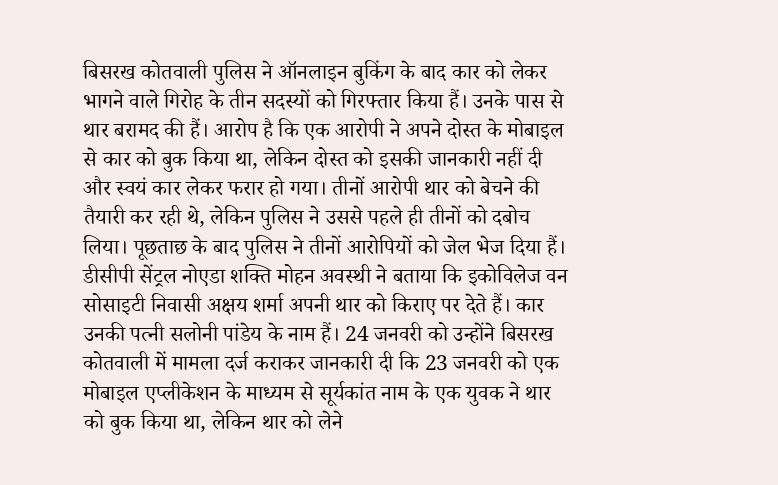बिसरख कोतवाली पुलिस ने ऑनलाइन बुकिंग के बाद कार को लेकर भागने वाले गिरोह के तीन सदस्यों को गिरफ्तार किया हैं। उनके पास से थार बरामद की हैं। आरोप है कि एक आरोपी ने अपने दोस्त के मोबाइल से कार को बुक किया था, लेकिन दोस्त को इसकी जानकारी नहीं दी और स्वयं कार लेकर फरार हो गया। तीनों आरोपी थार को बेचने की तैयारी कर रही थे, लेकिन पुलिस ने उससे पहले ही तीनों को दबोच लिया। पूछताछ के बाद पुलिस ने तीनों आरोपियों को जेल भेज दिया हैं। डीसीपी सेंट्रल नोएडा शक्ति मोहन अवस्थी ने बताया कि इकोविलेज वन सोसाइटी निवासी अक्षय शर्मा अपनी थार को किराए पर देते हैं। कार उनकी पत्नी सलोनी पांडेय के नाम हैं। 24 जनवरी को उन्होंने बिसरख कोतवाली में मामला दर्ज कराकर जानकारी दी कि 23 जनवरी को एक मोबाइल एप्लीकेशन के माध्यम से सूर्यकांत नाम के एक युवक ने थार को बुक किया था, लेकिन थार को लेने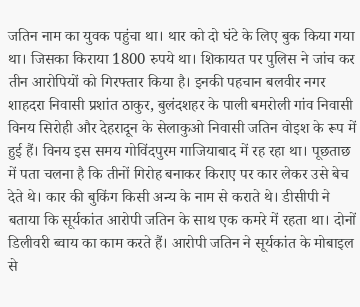जतिन नाम का युवक पहुंचा था। थार को दो घंटे के लिए बुक किया गया था। जिसका किराया 1800 रुपये था। शिकायत पर पुलिस ने जांच कर तीन आरोपियों को गिरफ्तार किया है। इनकी पहचान बलवीर नगर शाहदरा निवासी प्रशांत ठाकुर, बुलंदशहर के पाली बमरोली गांव निवासी विनय सिरोही और देहरादून के सेलाकुओ निवासी जतिन वोइश के रूप में हुई हैं। विनय इस समय गोविंदपुरम गाजियाबाद में रह रहा था। पूछताछ में पता चलना है कि तीनों गिरोह बनाकर किराए पर कार लेकर उसे बेच देते थे। कार की बुकिंग किसी अन्य के नाम से कराते थे। डीसीपी ने बताया कि सूर्यकांत आरोपी जतिन के साथ एक कमरे में रहता था। दोनों डिलीवरी ब्वाय का काम करते हैं। आरोपी जतिन ने सूर्यकांत के मोबाइल से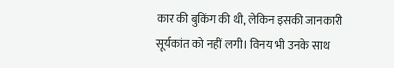कार की बुकिंग की थी, लेकिन इसकी जानकारी सूर्यकांत को नहीं लगी। विनय भी उनके साथ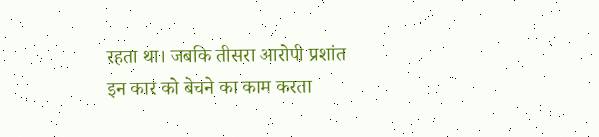रहता था। जबकि तीसरा आरोपी प्रशांत इन कार को बेचने का काम करता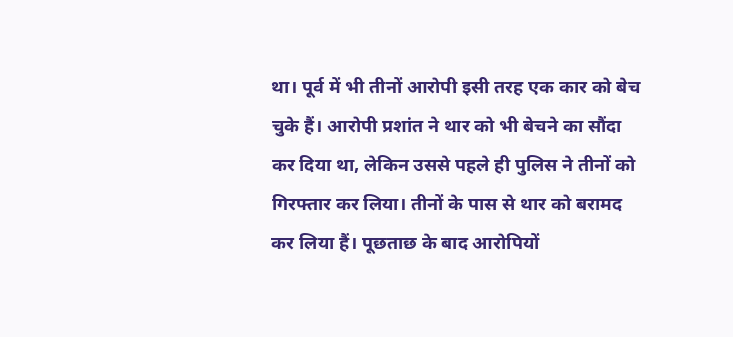था। पूर्व में भी तीनों आरोपी इसी तरह एक कार को बेच चुके हैं। आरोपी प्रशांत ने थार को भी बेचने का सौंदा कर दिया था, लेकिन उससे पहले ही पुलिस ने तीनों को गिरफ्तार कर लिया। तीनों के पास से थार को बरामद कर लिया हैं। पूछताछ के बाद आरोपियों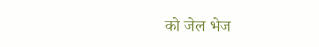को जेल भेज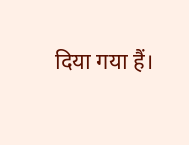दिया गया हैं।